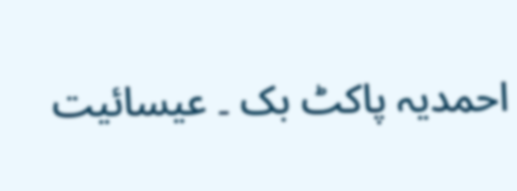احمدیہ پاکٹ بک ۔ عیسائیت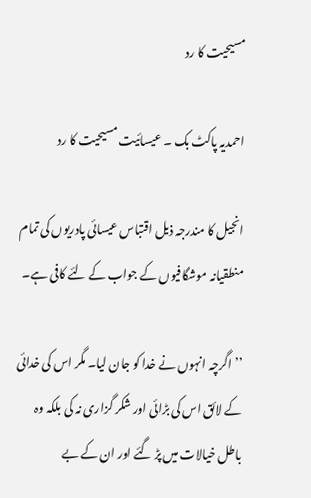مسیحیت کا رد

احمدیہ پاکٹ بک ۔ عیسائیت مسیحیت کا رد

انجیل کا مندرجہ ذیل اقتباس عیسائی پادریوں کی تمام منطقیانہ موشگافیوں کے جواب کے لئے کافی ہے۔

’’اگرچہ انہوں نے خدا کو جان لیا۔ مگر اس کی خدائی کے لائق اس کی بڑائی اور شکر گزاری نہ کی بلکہ وہ باطل خیالات میں پڑ گئے اور ان کے بے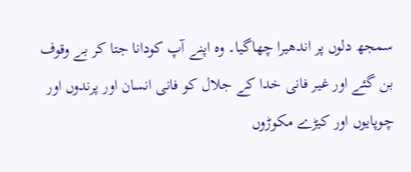سمجھ دلوں پر اندھیرا چھاگیا۔ وہ اپنے آپ کودانا جتا کر بے وقوف بن گئے اور غیر فانی خدا کے جلال کو فانی انسان اور پرندوں اور چوپایوں اور کیڑے مکوڑوں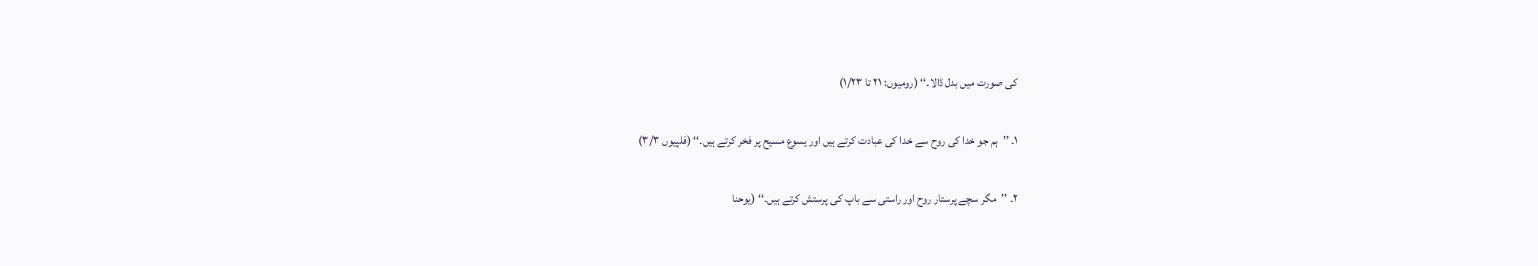کی صورت میں بدل ڈالا۔‘‘ (رومیوں: ۲۱ تا ۱/۲۳)

۱۔ ’’ہم جو خدا کی روح سے خدا کی عبادت کرتے ہیں اور یسوع مسیح پر فخر کرتے ہیں۔‘‘ (فلپیوں ۳/۳)

۲۔ ’’مگر سچے پرستار روح اور راستی سے باپ کی پرستش کرتے ہیں۔‘‘ (یوحنا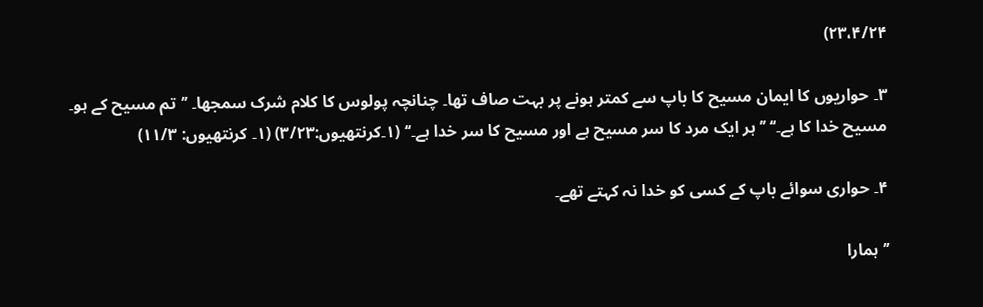۲۳،۴/۲۴)

۳۔ حواریوں کا ایمان مسیح کا باپ سے کمتر ہونے پر بہت صاف تھا۔ چنانچہ پولوس کا کلام شرک سمجھا۔ ’’تم مسیح کے ہو۔ مسیح خدا کا ہے۔‘‘ ’’ہر ایک مرد کا سر مسیح ہے اور مسیح کا سر خدا ہے۔‘‘ (۱۔کرنتھیوں:۳/۲۳) (۱۔ کرنتھیوں: ۱۱/۳)

۴۔ حواری سوائے باپ کے کسی کو خدا نہ کہتے تھے۔

’’ہمارا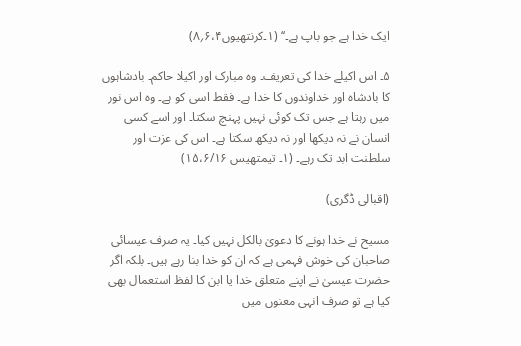ایک خدا ہے جو باپ ہے۔‘‘ (۱۔کرنتھیوں۶،۴؍۸)

۵۔ اس اکیلے خدا کی تعریف۔ وہ مبارک اور اکیلا حاکم۔ بادشاہوں کا بادشاہ اور خداوندوں کا خدا ہے۔ فقط اسی کو ہے۔ وہ اس نور میں رہتا ہے جس تک کوئی نہیں پہنچ سکتا۔ اور اسے کسی انسان نے نہ دیکھا اور نہ دیکھ سکتا ہے۔ اس کی عزت اور سلطنت ابد تک رہے۔ (۱۔ تیمتھیس ۱۵،۶/۱۶)

(اقبالی ڈگری)

مسیح نے خدا ہونے کا دعویٰ بالکل نہیں کیا۔ یہ صرف عیسائی صاحبان کی خوش فہمی ہے کہ ان کو خدا بنا رہے ہیں۔ بلکہ اگر حضرت عیسیٰ نے اپنے متعلق خدا یا ابن کا لفظ استعمال بھی کیا ہے تو صرف انہی معنوں میں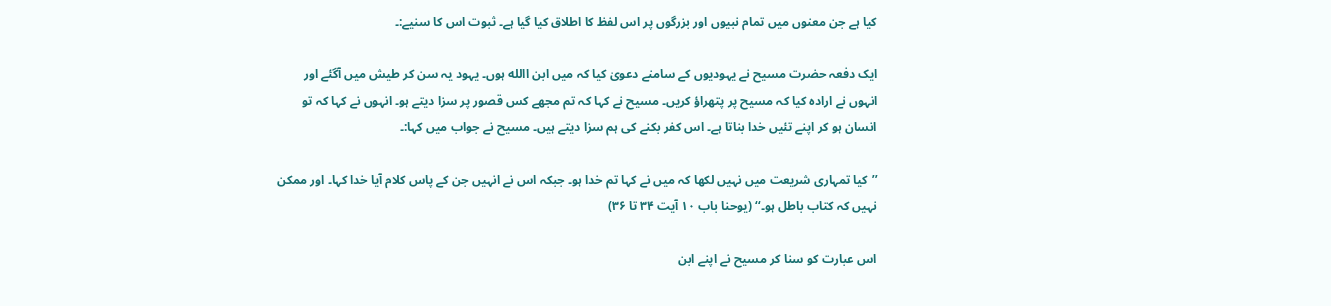کیا ہے جن معنوں میں تمام نبیوں اور بزرگوں پر اس لفظ کا اطلاق کیا گیا ہے۔ ثبوت اس کا سنیے:۔

ایک دفعہ حضرت مسیح نے یہودیوں کے سامنے دعویٰ کیا کہ میں ابن االله ہوں۔ یہود یہ سن کر طیش میں آگئے اور انہوں نے ارادہ کیا کہ مسیح پر پتھراؤ کریں۔ مسیح نے کہا کہ تم مجھے کس قصور پر سزا دیتے ہو۔ انہوں نے کہا کہ تو انسان ہو کر اپنے تئیں خدا بناتا ہے۔ اس کفر بکنے کی ہم سزا دیتے ہیں۔ مسیح نے جواب میں کہا:۔

’’کیا تمہاری شریعت میں نہیں لکھا کہ میں نے کہا تم خدا ہو۔ جبکہ اس نے انہیں جن کے پاس کلام آیا خدا کہا۔ اور ممکن نہیں کہ کتاب باطل ہو۔‘‘ (یوحنا باب ۱۰ آیت ۳۴ تا ۳۶)

اس عبارت کو سنا کر مسیح نے اپنے ابن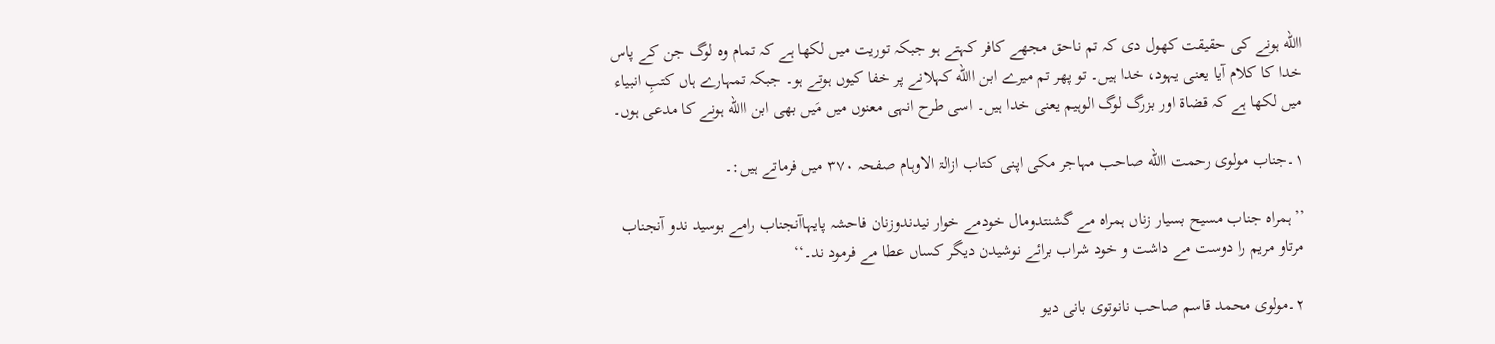االله ہونے کی حقیقت کھول دی کہ تم ناحق مجھے کافر کہتے ہو جبکہ توریت میں لکھا ہے کہ تمام وہ لوگ جن کے پاس خدا کا کلام آیا یعنی یہود، خدا ہیں۔ تو پھر تم میرے ابن االله کہلانے پر خفا کیوں ہوتے ہو۔ جبکہ تمہارے ہاں کتبِ انبیاء میں لکھا ہے کہ قضاۃ اور بزرگ لوگ الوہیم یعنی خدا ہیں۔ اسی طرح انہی معنوں میں مَیں بھی ابن االله ہونے کا مدعی ہوں۔

۱۔جناب مولوی رحمت االله صاحب مہاجر مکی اپنی کتاب ازالۃ الاوہام صفحہ ۳۷۰ میں فرماتے ہیں:۔

’’ہمراہ جناب مسیح بسیار زناں ہمراہ مے گشنتدومال خودمے خوار نیدندوزنان فاحشہ پایہاآنجناب رامے بوسید ندو آنجناب مرتاو مریم را دوست مے داشت و خود شراب برائے نوشیدن دیگر کساں عطا مے فرمود ند۔‘‘

۲۔مولوی محمد قاسم صاحب نانوتوی بانی دیو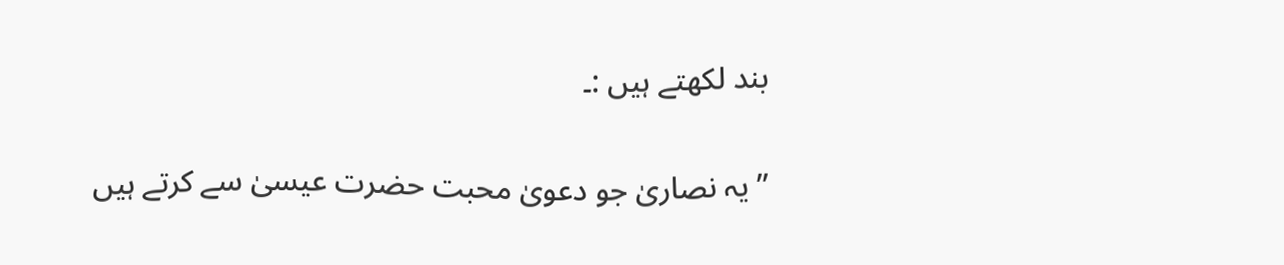بند لکھتے ہیں :۔

’’یہ نصاریٰ جو دعویٰ محبت حضرت عیسیٰ سے کرتے ہیں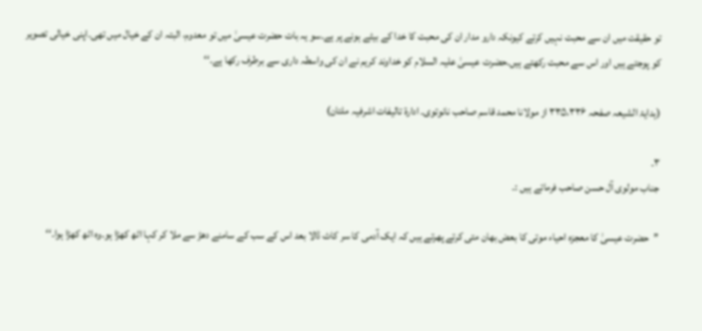تو حقیقت میں ان سے محبت نہیں کرتے کیونکہ دارو مدار ان کی محبت کا خدا کے بیٹے ہونے پر ہے۔سو یہ بات حضرت عیسیٰ میں تو معدوم، البتہ ان کے خیال میں تھی۔اپنی خیالی تصویر کو پوجتے ہیں اور اس سے محبت رکھتے ہیں۔حضرت عیسیٰ علیہ السلام کو خداوند کریم نے ان کی واسطہ داری سے برطرف رکھا ہے۔‘‘

(ہدایۃ الشیعہ صفحہ ۳۳۵،۳۳۶ از مولانا محمد قاسم صاحب نانوتوی۔ ادارۃ تالیفات اشرفیہ ملتان)

۳۔
جناب مولوی آل حسن صاحب فرماتے ہیں :۔

’’حضرت عیسیٰ کا معجزہ احیاء موتی کا بعض بھان متی کرتے پھرتے ہیں کہ ایک آدمی کا سر کاٹ ڈالا بعد اس کے سب کے سامنے دھڑ سے ملا کر کہا اٹھ کھڑا ہو۔وہ اٹھ کھڑا ہوا۔‘‘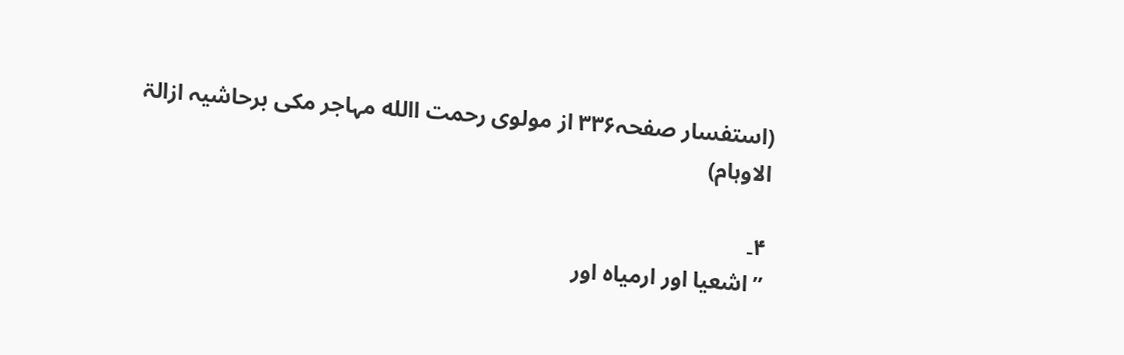(استفسار صفحہ۳۳۶ از مولوی رحمت االله مہاجر مکی برحاشیہ ازالۃ الاوہام)

۴۔
’’اشعیا اور ارمیاہ اور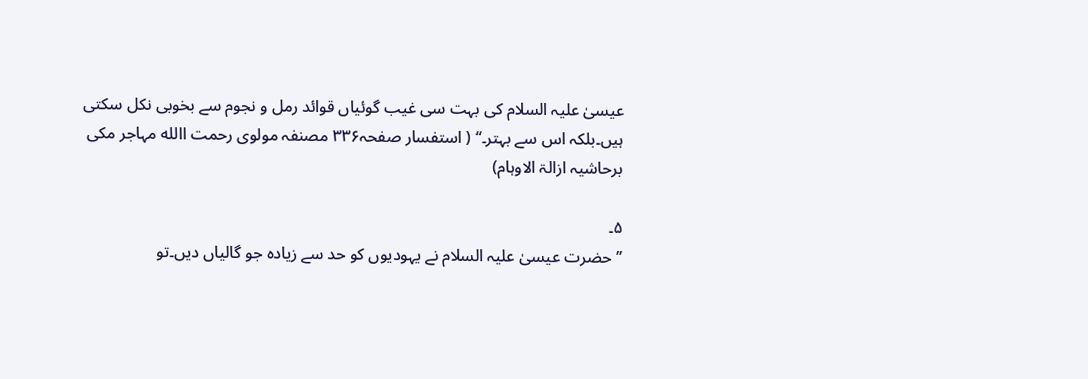عیسیٰ علیہ السلام کی بہت سی غیب گوئیاں قوائد رمل و نجوم سے بخوبی نکل سکتی ہیں۔بلکہ اس سے بہتر۔‘‘ ( استفسار صفحہ۳۳۶ مصنفہ مولوی رحمت االله مہاجر مکی برحاشیہ ازالۃ الاوہام)

۵۔
’’حضرت عیسیٰ علیہ السلام نے یہودیوں کو حد سے زیادہ جو گالیاں دیں۔تو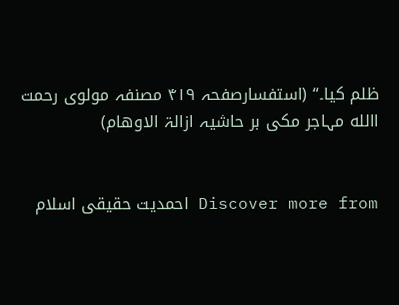ظلم کیا۔‘‘ (استفسارصفحہ ۴۱۹ مصنفہ مولوی رحمت االله مہاجر مکی بر حاشیہ ازالۃ الاوھام)


Discover more from احمدیت حقیقی اسلام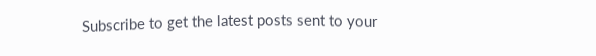Subscribe to get the latest posts sent to your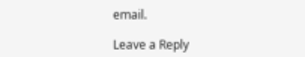email.

Leave a Reply